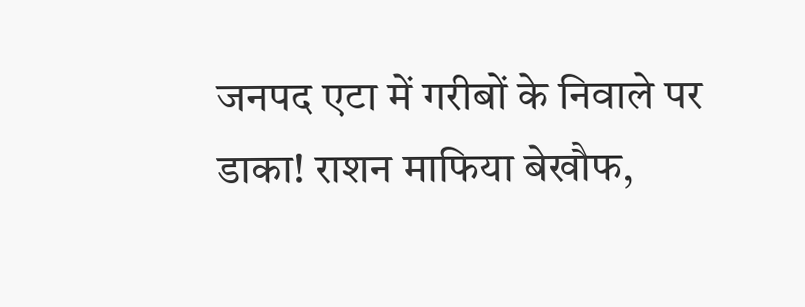जनपद एटा में गरीबों के निवाले पर डाका! राशन माफिया बेखौफ,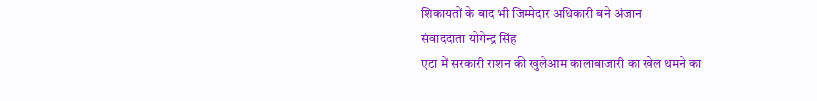शिकायतों के बाद भी जिम्मेदार अधिकारी बने अंजान
संवाददाता योगेन्द्र सिंह
एटा में सरकारी राशन की खुलेआम कालाबाजारी का खेल थमने का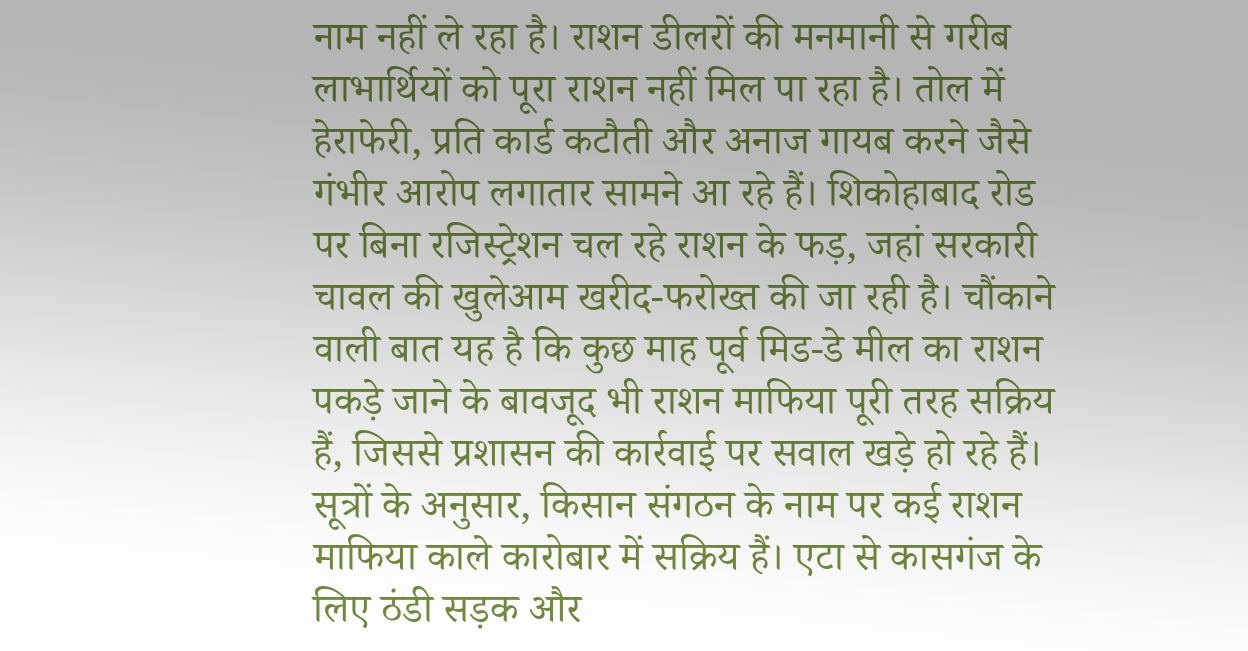नाम नहीं ले रहा है। राशन डीलरों की मनमानी से गरीब लाभार्थियों को पूरा राशन नहीं मिल पा रहा है। तोल में हेराफेरी, प्रति कार्ड कटौती और अनाज गायब करने जैसे गंभीर आरोप लगातार सामने आ रहे हैं। शिकोहाबाद रोड पर बिना रजिस्ट्रेशन चल रहे राशन के फड़, जहां सरकारी चावल की खुलेआम खरीद-फरोख्त की जा रही है। चौंकाने वाली बात यह है कि कुछ माह पूर्व मिड-डे मील का राशन पकड़े जाने के बावजूद भी राशन माफिया पूरी तरह सक्रिय हैं, जिससे प्रशासन की कार्रवाई पर सवाल खड़े हो रहे हैं। सूत्रों के अनुसार, किसान संगठन के नाम पर कई राशन माफिया काले कारोबार में सक्रिय हैं। एटा से कासगंज के लिए ठंडी सड़क और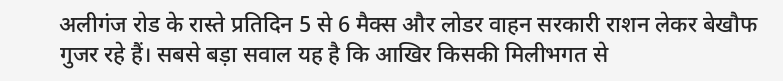अलीगंज रोड के रास्ते प्रतिदिन 5 से 6 मैक्स और लोडर वाहन सरकारी राशन लेकर बेखौफ गुजर रहे हैं। सबसे बड़ा सवाल यह है कि आखिर किसकी मिलीभगत से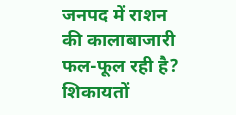जनपद में राशन की कालाबाजारी फल-फूल रही है? शिकायतों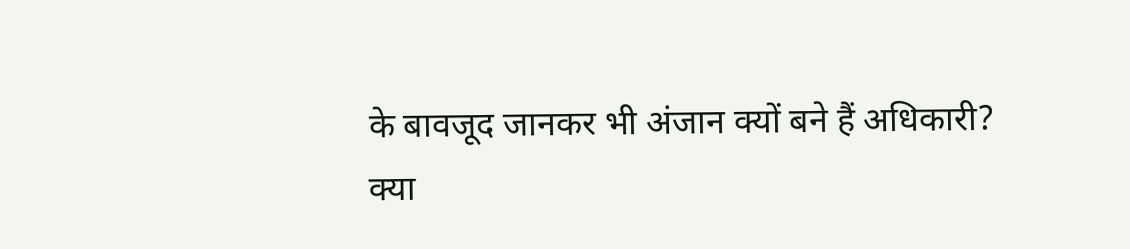के बावजूद जानकर भी अंजान क्यों बने हैं अधिकारी?
क्या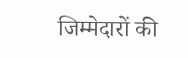जिम्मेदारों की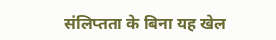संलिप्तता के बिना यह खेल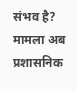संभव है?
मामला अब प्रशासनिक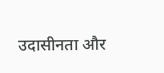उदासीनता और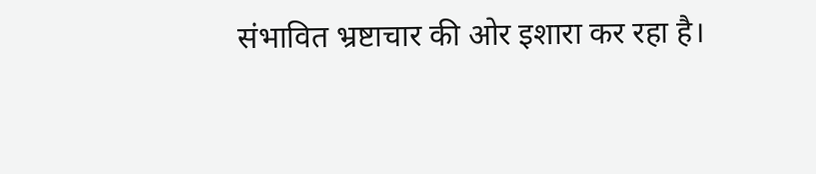संभावित भ्रष्टाचार की ओर इशारा कर रहा है।